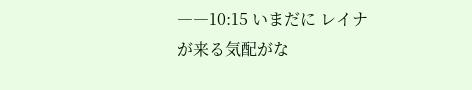――10:15 いまだに レイナが来る気配がな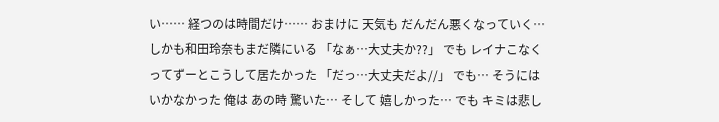い…… 経つのは時間だけ…… おまけに 天気も だんだん悪くなっていく… しかも和田玲奈もまだ隣にいる 「なぁ…大丈夫か??」 でも レイナこなくってずーとこうして居たかった 「だっ…大丈夫だよ//」 でも… そうには いかなかった 俺は あの時 驚いた… そして 嬉しかった… でも キミは悲し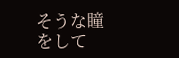そうな瞳をして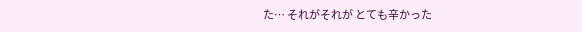た… それがそれが とても辛かった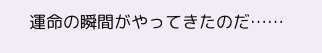運命の瞬間がやってきたのだ……